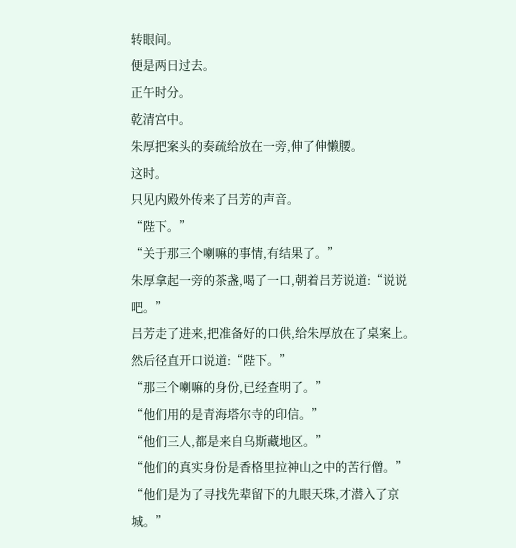转眼间。
便是两日过去。
正午时分。
乾清宫中。
朱厚把案头的奏疏给放在一旁,伸了伸懒腰。
这时。
只见内殿外传来了吕芳的声音。
“陛下。”
“关于那三个喇嘛的事情,有结果了。”
朱厚拿起一旁的茶盏,喝了一口,朝着吕芳说道:“说说吧。”
吕芳走了进来,把准备好的口供,给朱厚放在了桌案上。
然后径直开口说道:“陛下。”
“那三个喇嘛的身份,已经查明了。”
“他们用的是青海塔尔寺的印信。”
“他们三人,都是来自乌斯藏地区。”
“他们的真实身份是香格里拉神山之中的苦行僧。”
“他们是为了寻找先辈留下的九眼天珠,才潜入了京城。”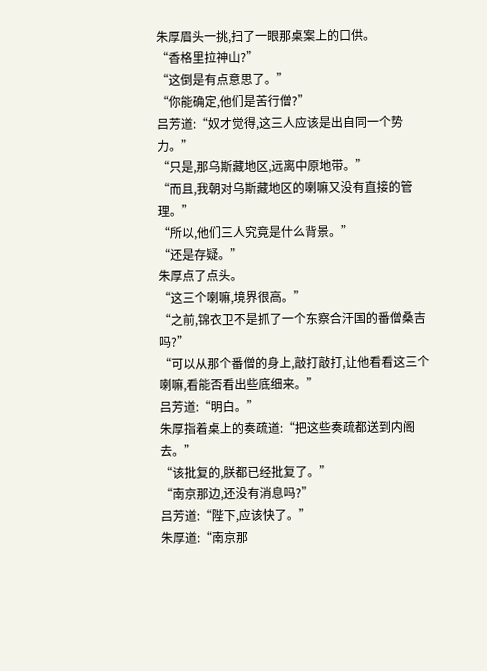朱厚眉头一挑,扫了一眼那桌案上的口供。
“香格里拉神山?”
“这倒是有点意思了。”
“你能确定,他们是苦行僧?”
吕芳道:“奴才觉得,这三人应该是出自同一个势力。”
“只是,那乌斯藏地区,远离中原地带。”
“而且,我朝对乌斯藏地区的喇嘛又没有直接的管理。”
“所以,他们三人究竟是什么背景。”
“还是存疑。”
朱厚点了点头。
“这三个喇嘛,境界很高。”
“之前,锦衣卫不是抓了一个东察合汗国的番僧桑吉吗?”
“可以从那个番僧的身上,敲打敲打,让他看看这三个喇嘛,看能否看出些底细来。”
吕芳道:“明白。”
朱厚指着桌上的奏疏道:“把这些奏疏都送到内阁去。”
“该批复的,朕都已经批复了。”
“南京那边,还没有消息吗?”
吕芳道:“陛下,应该快了。”
朱厚道:“南京那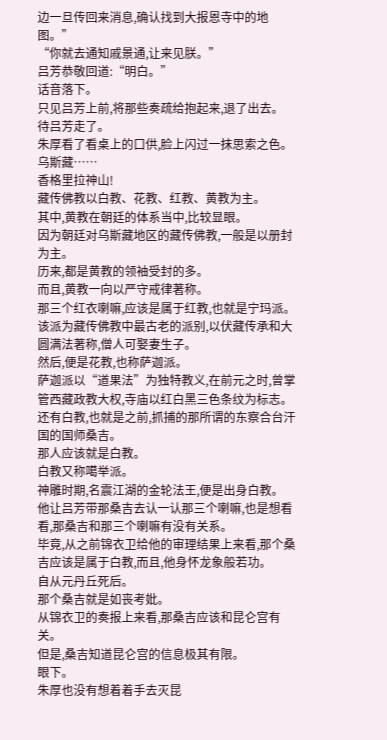边一旦传回来消息,确认找到大报恩寺中的地图。”
“你就去通知戚景通,让来见朕。”
吕芳恭敬回道:“明白。”
话音落下。
只见吕芳上前,将那些奏疏给抱起来,退了出去。
待吕芳走了。
朱厚看了看桌上的口供,脸上闪过一抹思索之色。
乌斯藏……
香格里拉神山!
藏传佛教以白教、花教、红教、黄教为主。
其中,黄教在朝廷的体系当中,比较显眼。
因为朝廷对乌斯藏地区的藏传佛教,一般是以册封为主。
历来,都是黄教的领袖受封的多。
而且,黄教一向以严守戒律著称。
那三个红衣喇嘛,应该是属于红教,也就是宁玛派。
该派为藏传佛教中最古老的派别,以伏藏传承和大圆满法著称,僧人可娶妻生子。
然后,便是花教,也称萨迦派。
萨迦派以“道果法”为独特教义,在前元之时,曾掌管西藏政教大权,寺庙以红白黑三色条纹为标志。
还有白教,也就是之前,抓捕的那所谓的东察合台汗国的国师桑吉。
那人应该就是白教。
白教又称噶举派。
神雕时期,名震江湖的金轮法王,便是出身白教。
他让吕芳带那桑吉去认一认那三个喇嘛,也是想看看,那桑吉和那三个喇嘛有没有关系。
毕竟,从之前锦衣卫给他的审理结果上来看,那个桑吉应该是属于白教,而且,他身怀龙象般若功。
自从元丹丘死后。
那个桑吉就是如丧考妣。
从锦衣卫的奏报上来看,那桑吉应该和昆仑宫有关。
但是,桑吉知道昆仑宫的信息极其有限。
眼下。
朱厚也没有想着着手去灭昆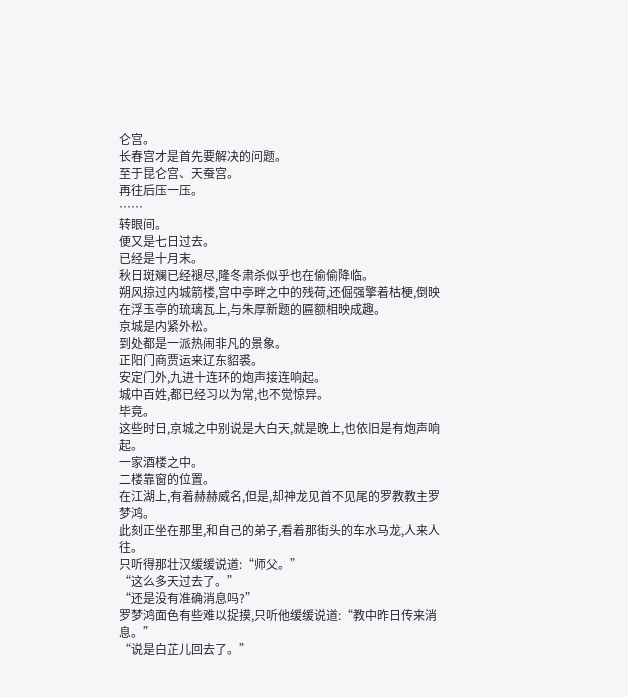仑宫。
长春宫才是首先要解决的问题。
至于昆仑宫、天蚕宫。
再往后压一压。
……
转眼间。
便又是七日过去。
已经是十月末。
秋日斑斓已经褪尽,隆冬肃杀似乎也在偷偷降临。
朔风掠过内城箭楼,宫中亭畔之中的残荷,还倔强擎着枯梗,倒映在浮玉亭的琉璃瓦上,与朱厚新题的匾额相映成趣。
京城是内紧外松。
到处都是一派热闹非凡的景象。
正阳门商贾运来辽东貂裘。
安定门外,九进十连环的炮声接连响起。
城中百姓,都已经习以为常,也不觉惊异。
毕竟。
这些时日,京城之中别说是大白天,就是晚上,也依旧是有炮声响起。
一家酒楼之中。
二楼靠窗的位置。
在江湖上,有着赫赫威名,但是,却神龙见首不见尾的罗教教主罗梦鸿。
此刻正坐在那里,和自己的弟子,看着那街头的车水马龙,人来人往。
只听得那壮汉缓缓说道:“师父。”
“这么多天过去了。”
“还是没有准确消息吗?”
罗梦鸿面色有些难以捉摸,只听他缓缓说道:“教中昨日传来消息。”
“说是白芷儿回去了。”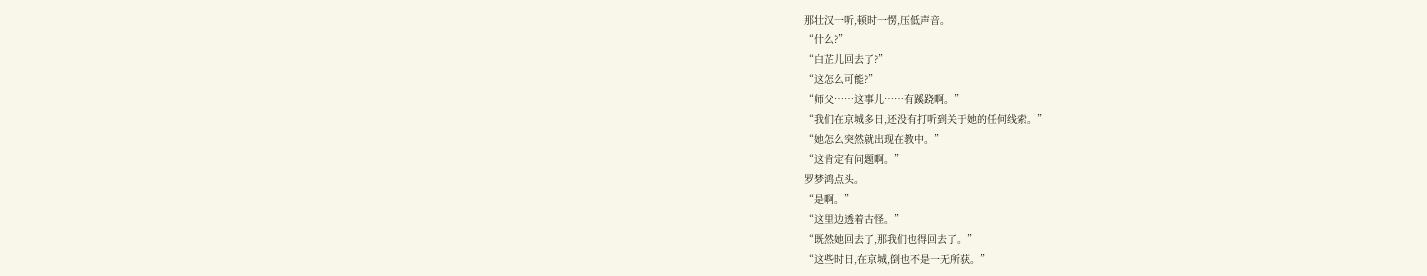那壮汉一听,顿时一愣,压低声音。
“什么?”
“白芷儿回去了?”
“这怎么可能?”
“师父……这事儿……有蹊跷啊。”
“我们在京城多日,还没有打听到关于她的任何线索。”
“她怎么突然就出现在教中。”
“这肯定有问题啊。”
罗梦鸿点头。
“是啊。”
“这里边透着古怪。”
“既然她回去了,那我们也得回去了。”
“这些时日,在京城,倒也不是一无所获。”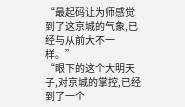“最起码让为师感觉到了这京城的气象,已经与从前大不一样。”
“眼下的这个大明天子,对京城的掌控,已经到了一个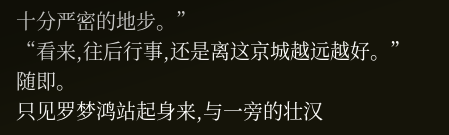十分严密的地步。”
“看来,往后行事,还是离这京城越远越好。”
随即。
只见罗梦鸿站起身来,与一旁的壮汉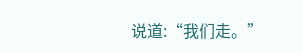说道:“我们走。”